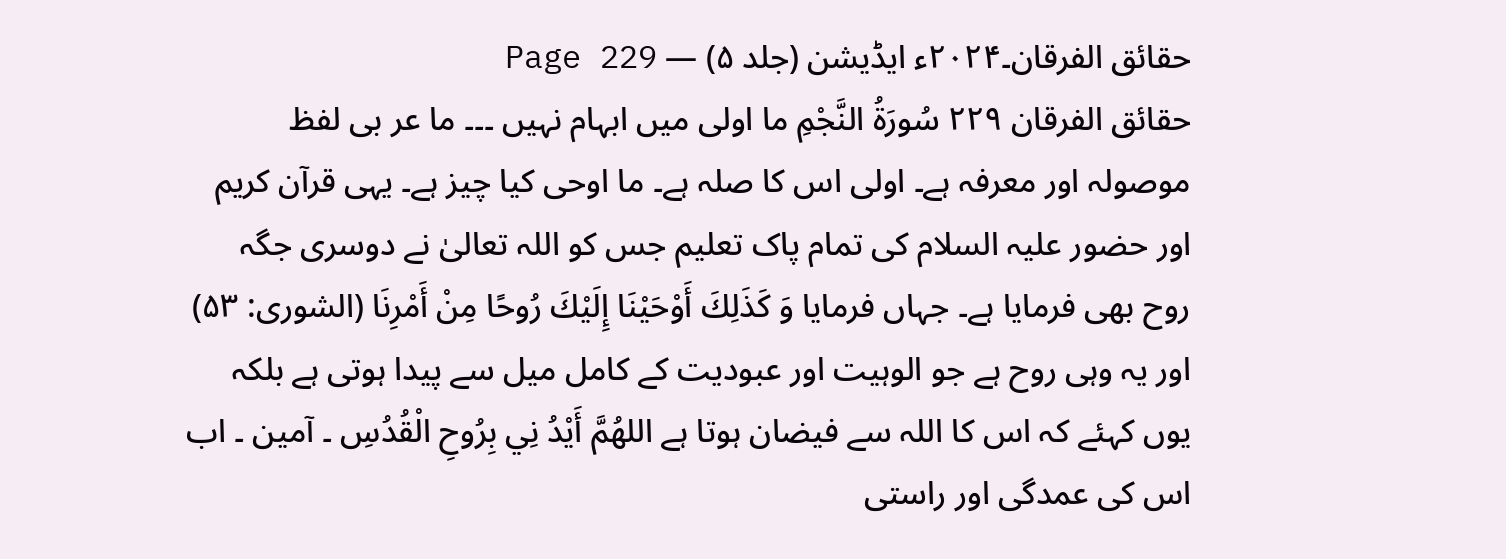حقائق الفرقان۔۲۰۲۴ء ایڈیشن (جلد ۵) — Page 229
حقائق الفرقان ۲۲۹ سُورَةُ النَّجْمِ ما اولی میں ابہام نہیں ۔۔۔ ما عر بی لفظ موصولہ اور معرفہ ہے۔ اولی اس کا صلہ ہے۔ ما اوحی کیا چیز ہے۔ یہی قرآن کریم اور حضور علیہ السلام کی تمام پاک تعلیم جس کو اللہ تعالیٰ نے دوسری جگہ روح بھی فرمایا ہے۔ جہاں فرمایا وَ كَذَلِكَ أَوْحَيْنَا إِلَيْكَ رُوحًا مِنْ أَمْرِنَا (الشوری: ۵۳) اور یہ وہی روح ہے جو الوہیت اور عبودیت کے کامل میل سے پیدا ہوتی ہے بلکہ یوں کہئے کہ اس کا اللہ سے فیضان ہوتا ہے اللهُمَّ أَيْدُ نِي بِرُوحِ الْقُدُسِ ۔ آمین ۔ اب اس کی عمدگی اور راستی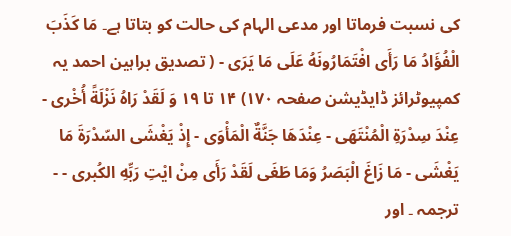کی نسبت فرماتا اور مدعی الہام کی حالت کو بتاتا ہے۔ مَا كَذَبَ الْفُؤَادُ مَا رَأَى افْتَمَارُونَهُ عَلَى مَا يَرَى - ( تصدیق براہین احمد یہ کمپیوٹرائز ڈایڈیشن صفحہ ۱۷۰) ۱۴ تا ۱۹ وَ لَقَدْ رَاهُ نَزْلَةً أُخْرى - عِنْدَ سِدْرَةِ الْمُنْتَهَى - عِنْدَهَا جَنَّةٌ الْمَأْوَى - إِذْ يَغْشَى السّدْرَةَ مَا يَغْشَى - مَا زَاغَ الْبَصَرُ وَمَا طَغَى لَقَدْ رَأَى مِنْ ايْتِ رَبِّهِ الكُبرى - - ترجمہ ۔ اور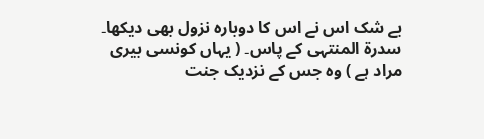بے شک اس نے اس کا دوبارہ نزول بھی دیکھا۔ سدرۃ المنتہی کے پاس۔ ( یہاں کونسی بیری مراد ہے ) وہ جس کے نزدیک جنت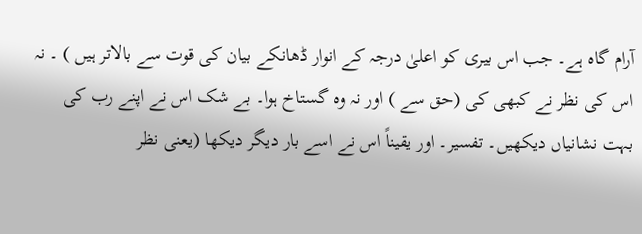آرام گاہ ہے۔ جب اس بیری کو اعلیٰ درجہ کے انوار ڈھانکے بیان کی قوت سے بالاتر ہیں ) ۔ نہ اس کی نظر نے کبھی کی (حق سے ) اور نہ وہ گستاخ ہوا۔ بے شک اس نے اپنے رب کی بہت نشانیاں دیکھیں۔ تفسیر۔ اور یقیناً اس نے اسے بار دیگر دیکھا (یعنی نظر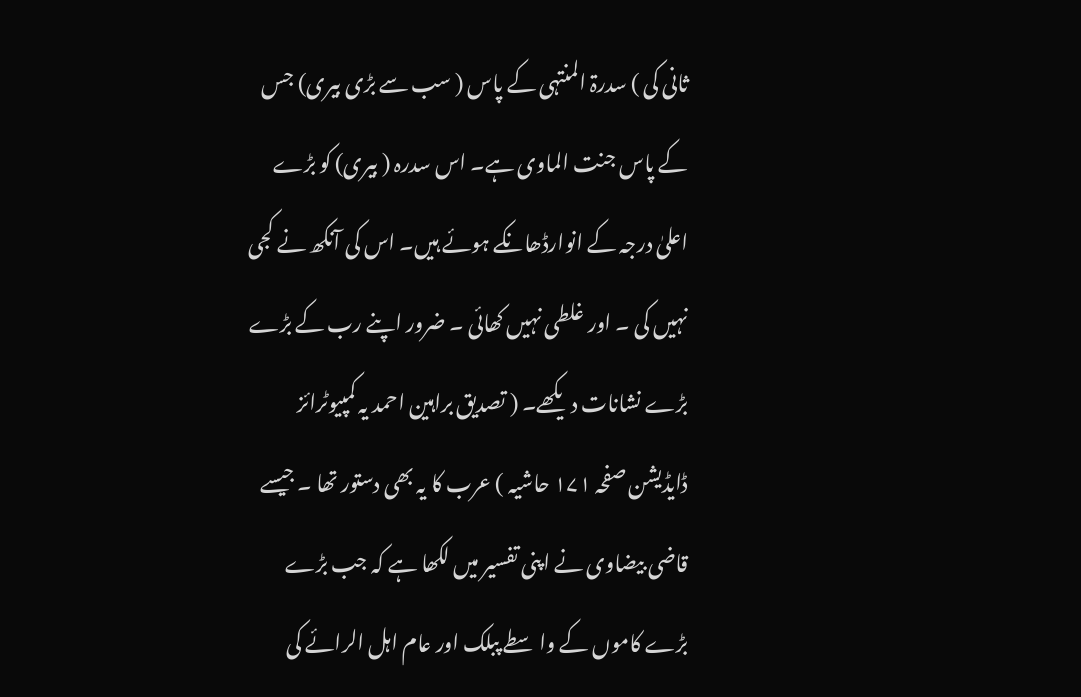ثانی کی ) سدرۃ المنتہی کے پاس ( سب سے بڑی بیری) جس کے پاس جنت الماوی ہے۔ اس سدرہ ( بیری) کو بڑے اعلیٰ درجہ کے انوارڈھانکے ہوئے ہیں۔ اس کی آنکھ نے کجی نہیں کی ۔ اور غلطی نہیں کھائی ۔ ضرور اپنے رب کے بڑے بڑے نشانات دیکھے۔ ( تصدیق براہین احمد یہ کمپیوٹرائز ڈایڈیشن صفحہ ۱۷۱ حاشیہ ) عرب کا یہ بھی دستور تھا ۔ جیسے قاضی بیضاوی نے اپنی تفسیر میں لکھا ہے کہ جب بڑے بڑے کاموں کے واسطے پبلک اور عام اہل الرائے کی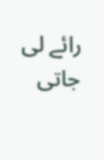رائے لی جاتی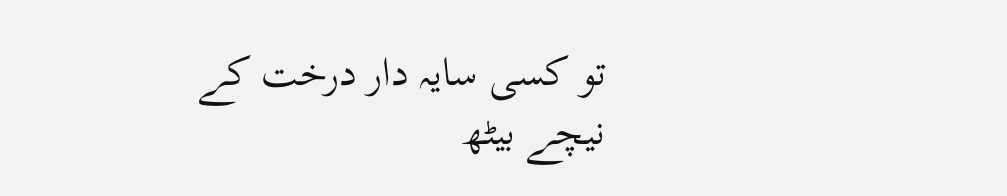تو کسی سایہ دار درخت کے نیچے بیٹھ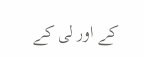کے اور لی کے